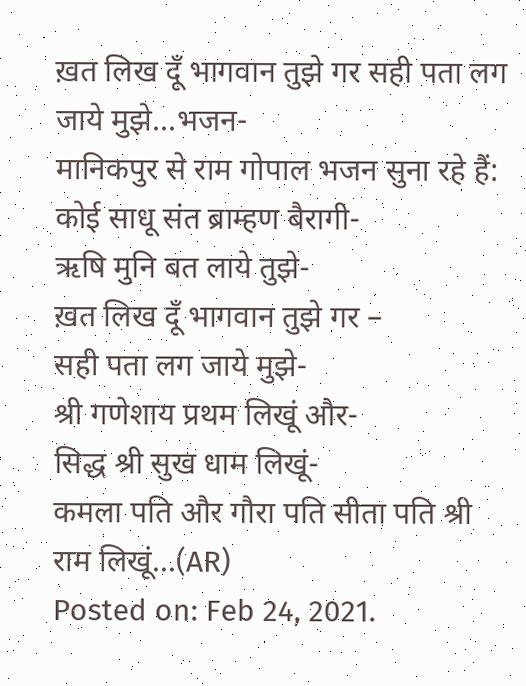ख़त लिख दूँ भागवान तुझे गर सही पता लग जाये मुझे...भजन-
मानिकपुर से राम गोपाल भजन सुना रहे हैं:
कोई साधू संत ब्राम्हण बैरागी-
ऋषि मुनि बत लाये तुझे-
ख़त लिख दूँ भागवान तुझे गर –
सही पता लग जाये मुझे-
श्री गणेशाय प्रथम लिखूं और-
सिद्ध श्री सुख धाम लिखूं-
कमला पति और गौरा पति सीता पति श्री राम लिखूं...(AR)
Posted on: Feb 24, 2021.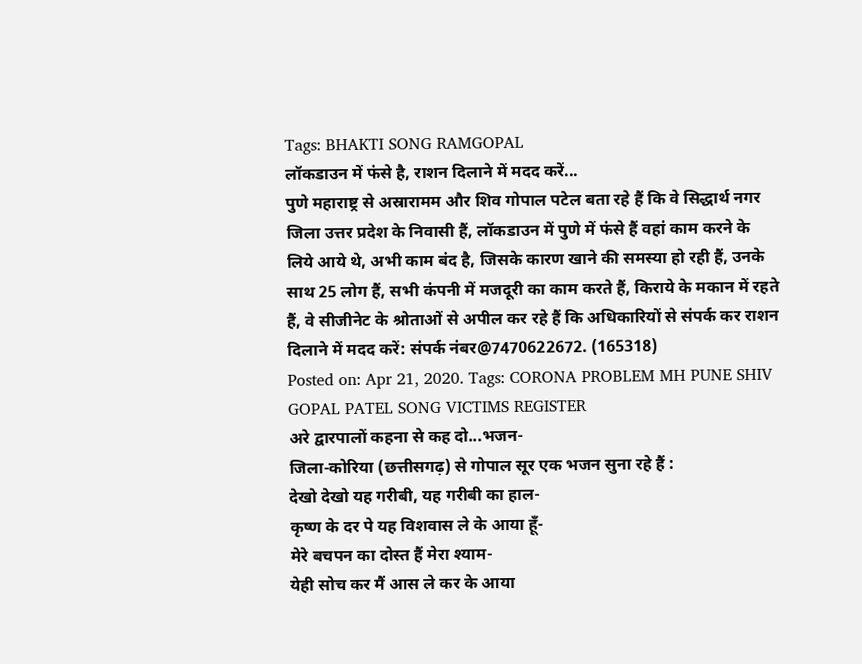Tags: BHAKTI SONG RAMGOPAL
लॉकडाउन में फंसे है, राशन दिलाने में मदद करें...
पुणे महाराष्ट्र से अस्रारामम और शिव गोपाल पटेल बता रहे हैं कि वे सिद्धार्थ नगर जिला उत्तर प्रदेश के निवासी हैं, लॉकडाउन में पुणे में फंसे हैं वहां काम करने के लिये आये थे, अभी काम बंद है, जिसके कारण खाने की समस्या हो रही हैं, उनके साथ 25 लोग हैं, सभी कंपनी में मजदूरी का काम करते हैं, किराये के मकान में रहते हैं, वे सीजीनेट के श्रोताओं से अपील कर रहे हैं कि अधिकारियों से संपर्क कर राशन दिलाने में मदद करें: संपर्क नंबर@7470622672. (165318)
Posted on: Apr 21, 2020. Tags: CORONA PROBLEM MH PUNE SHIV GOPAL PATEL SONG VICTIMS REGISTER
अरे द्वारपालों कहना से कह दो...भजन-
जिला-कोरिया (छत्तीसगढ़) से गोपाल सूर एक भजन सुना रहे हैं :
देखो देखो यह गरीबी, यह गरीबी का हाल-
कृष्ण के दर पे यह विशवास ले के आया हूँ-
मेरे बचपन का दोस्त हैं मेरा श्याम-
येही सोच कर मैं आस ले कर के आया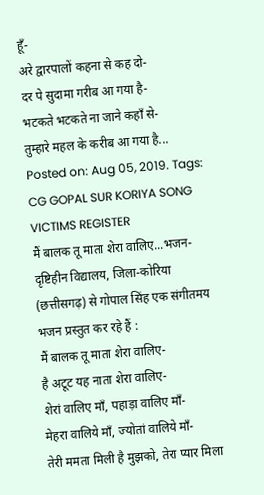हूँ-
अरे द्वारपालों कहना से कह दो-
दर पे सुदामा गरीब आ गया है-
भटकते भटकते ना जाने कहाँ से-
तुम्हारे महल के करीब आ गया है...
Posted on: Aug 05, 2019. Tags: CG GOPAL SUR KORIYA SONG VICTIMS REGISTER
मैं बालक तू माता शेरा वालिए...भजन-
दृष्टिहीन विद्यालय, जिला-कोरिया (छत्तीसगढ़) से गोपाल सिंह एक संगीतमय भजन प्रस्तुत कर रहे हैं :
मैं बालक तू माता शेरा वालिए-
है अटूट यह नाता शेरा वालिए-
शेरां वालिए माँ, पहाड़ा वालिए माँ-
मेहरा वालिये माँ, ज्योतां वालिये माँ-
तेरी ममता मिली है मुझको, तेरा प्यार मिला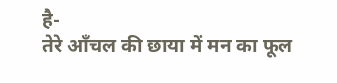है-
तेरे आँचल की छाया में मन का फूल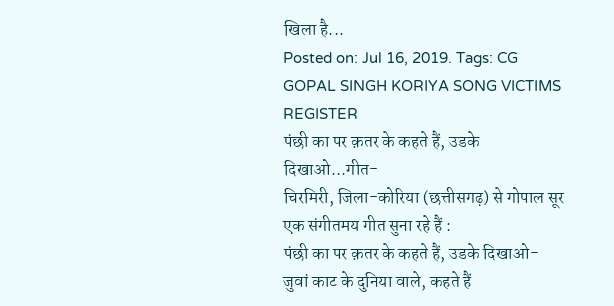खिला है...
Posted on: Jul 16, 2019. Tags: CG GOPAL SINGH KORIYA SONG VICTIMS REGISTER
पंछी का पर क़तर के कहते हैं, उडके दिखाओ...गीत-
चिरमिरी, जिला-कोरिया (छत्तीसगढ़) से गोपाल सूर एक संगीतमय गीत सुना रहे हैं :
पंछी का पर क़तर के कहते हैं, उडके दिखाओ-
जुवां काट के दुनिया वाले, कहते हैं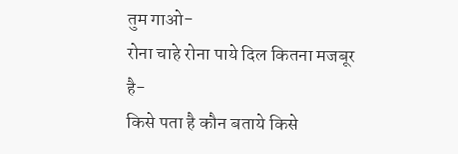तुम गाओ-
रोना चाहे रोना पाये दिल कितना मजबूर है-
किसे पता है कौन बताये किसे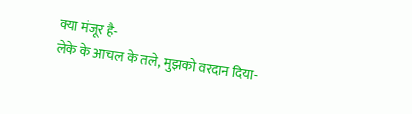क्या मंजूर है-
लेके के आचल के तले, मुझको वरदान दिया-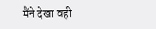मैंने देखा वही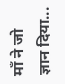माँ ने जो ज्ञान दिया...